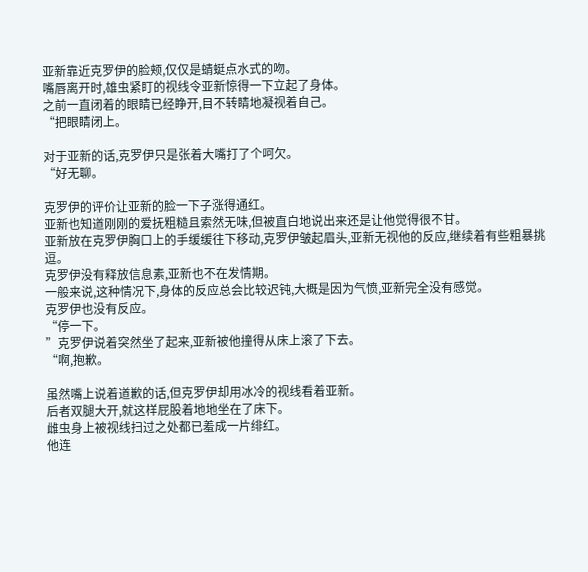亚新靠近克罗伊的脸颊,仅仅是蜻蜓点水式的吻。
嘴唇离开时,雄虫紧盯的视线令亚新惊得一下立起了身体。
之前一直闭着的眼睛已经睁开,目不转睛地凝视着自己。
“把眼睛闭上。

对于亚新的话,克罗伊只是张着大嘴打了个呵欠。
“好无聊。

克罗伊的评价让亚新的脸一下子涨得通红。
亚新也知道刚刚的爱抚粗糙且索然无味,但被直白地说出来还是让他觉得很不甘。
亚新放在克罗伊胸口上的手缓缓往下移动,克罗伊皱起眉头,亚新无视他的反应,继续着有些粗暴挑逗。
克罗伊没有释放信息素,亚新也不在发情期。
一般来说,这种情况下,身体的反应总会比较迟钝,大概是因为气愤,亚新完全没有感觉。
克罗伊也没有反应。
“停一下。
”克罗伊说着突然坐了起来,亚新被他撞得从床上滚了下去。
“啊,抱歉。

虽然嘴上说着道歉的话,但克罗伊却用冰冷的视线看着亚新。
后者双腿大开,就这样屁股着地地坐在了床下。
雌虫身上被视线扫过之处都已羞成一片绯红。
他连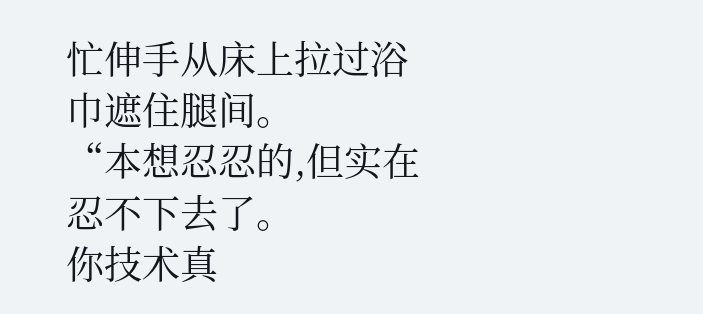忙伸手从床上拉过浴巾遮住腿间。
“本想忍忍的,但实在忍不下去了。
你技术真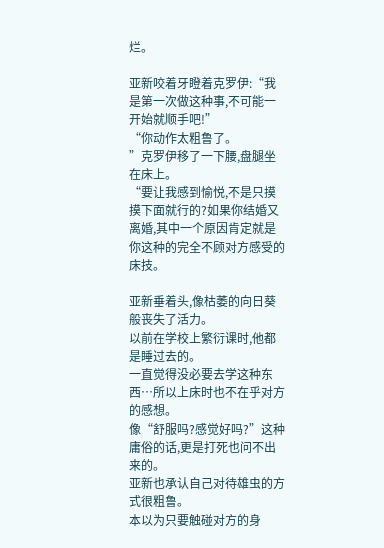烂。

亚新咬着牙瞪着克罗伊:“我是第一次做这种事,不可能一开始就顺手吧!”
“你动作太粗鲁了。
”克罗伊移了一下腰,盘腿坐在床上。
“要让我感到愉悦,不是只摸摸下面就行的?如果你结婚又离婚,其中一个原因肯定就是你这种的完全不顾对方感受的床技。

亚新垂着头,像枯萎的向日葵般丧失了活力。
以前在学校上繁衍课时,他都是睡过去的。
一直觉得没必要去学这种东西…所以上床时也不在乎对方的感想。
像“舒服吗?感觉好吗?”这种庸俗的话,更是打死也问不出来的。
亚新也承认自己对待雄虫的方式很粗鲁。
本以为只要触碰对方的身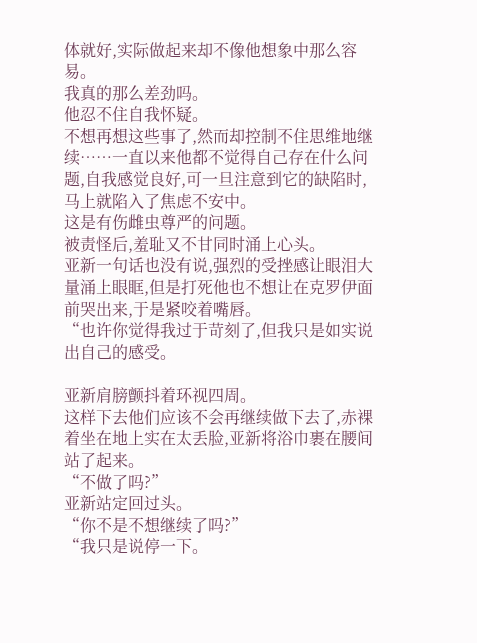体就好,实际做起来却不像他想象中那么容易。
我真的那么差劲吗。
他忍不住自我怀疑。
不想再想这些事了,然而却控制不住思维地继续……一直以来他都不觉得自己存在什么问题,自我感觉良好,可一旦注意到它的缺陷时,马上就陷入了焦虑不安中。
这是有伤雌虫尊严的问题。
被责怪后,羞耻又不甘同时涌上心头。
亚新一句话也没有说,强烈的受挫感让眼泪大量涌上眼眶,但是打死他也不想让在克罗伊面前哭出来,于是紧咬着嘴唇。
“也许你觉得我过于苛刻了,但我只是如实说出自己的感受。

亚新肩膀颤抖着环视四周。
这样下去他们应该不会再继续做下去了,赤裸着坐在地上实在太丢脸,亚新将浴巾裹在腰间站了起来。
“不做了吗?”
亚新站定回过头。
“你不是不想继续了吗?”
“我只是说停一下。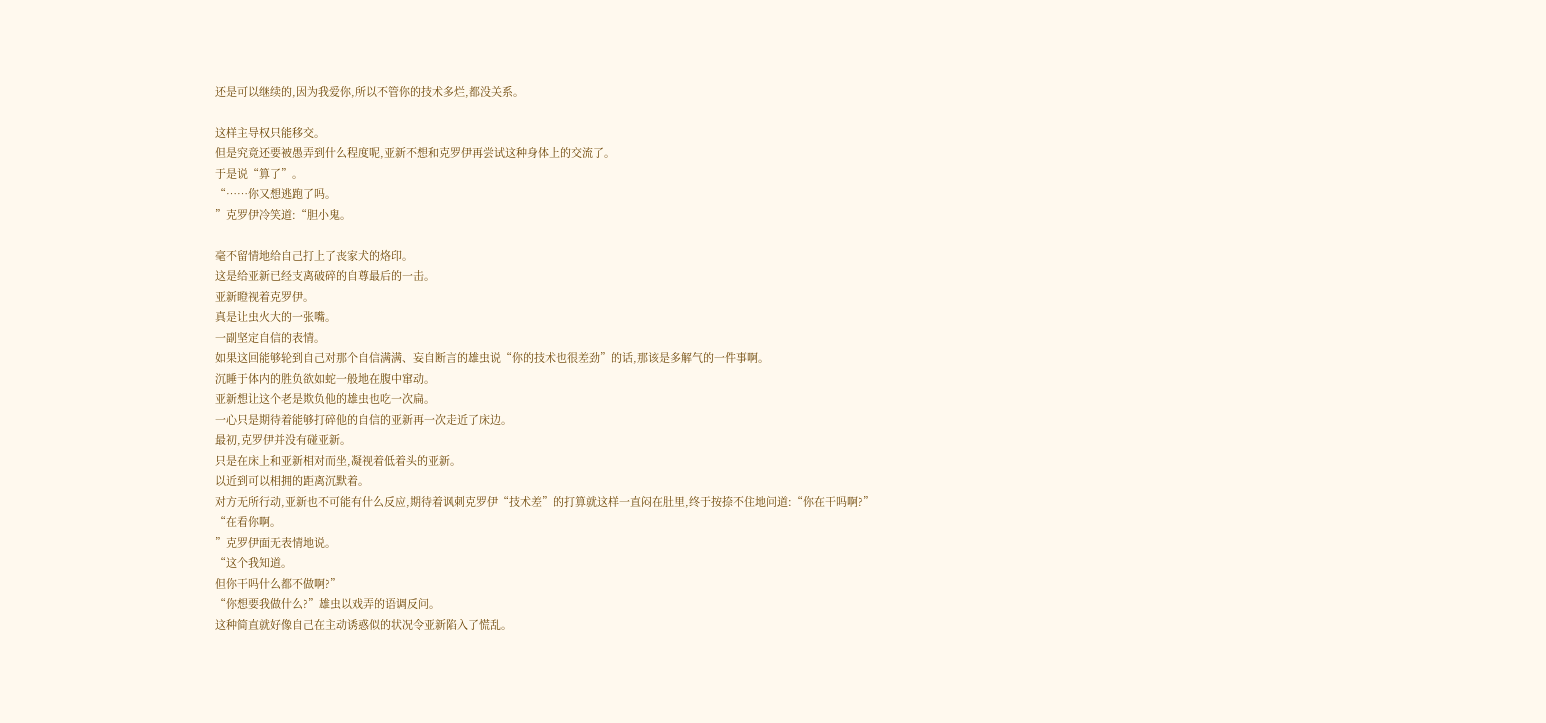还是可以继续的,因为我爱你,所以不管你的技术多烂,都没关系。

这样主导权只能移交。
但是究竟还要被愚弄到什么程度呢,亚新不想和克罗伊再尝试这种身体上的交流了。
于是说“算了”。
“……你又想逃跑了吗。
”克罗伊冷笑道:“胆小鬼。

毫不留情地给自己打上了丧家犬的烙印。
这是给亚新已经支离破碎的自尊最后的一击。
亚新瞪视着克罗伊。
真是让虫火大的一张嘴。
一副坚定自信的表情。
如果这回能够轮到自己对那个自信满满、妄自断言的雄虫说“你的技术也很差劲”的话,那该是多解气的一件事啊。
沉睡于体内的胜负欲如蛇一般地在腹中窜动。
亚新想让这个老是欺负他的雄虫也吃一次扁。
一心只是期待着能够打碎他的自信的亚新再一次走近了床边。
最初,克罗伊并没有碰亚新。
只是在床上和亚新相对而坐,凝视着低着头的亚新。
以近到可以相拥的距离沉默着。
对方无所行动,亚新也不可能有什么反应,期待着讽刺克罗伊“技术差”的打算就这样一直闷在肚里,终于按捺不住地问道:“你在干吗啊?”
“在看你啊。
”克罗伊面无表情地说。
“这个我知道。
但你干吗什么都不做啊?”
“你想要我做什么?”雄虫以戏弄的语调反问。
这种简直就好像自己在主动诱惑似的状况令亚新陷入了慌乱。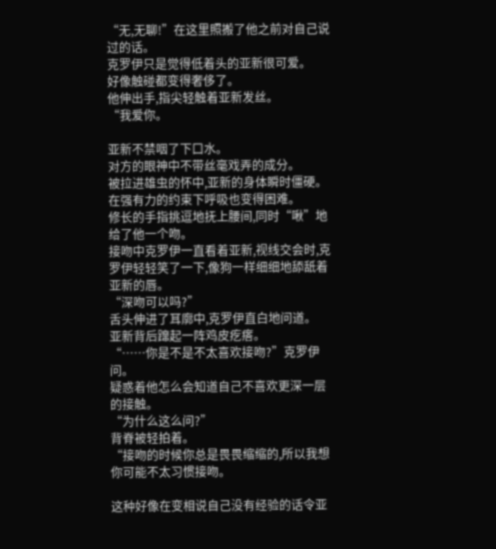“无,无聊!”在这里照搬了他之前对自己说过的话。
克罗伊只是觉得低着头的亚新很可爱。
好像触碰都变得奢侈了。
他伸出手,指尖轻触着亚新发丝。
“我爱你。

亚新不禁咽了下口水。
对方的眼神中不带丝毫戏弄的成分。
被拉进雄虫的怀中,亚新的身体瞬时僵硬。
在强有力的约束下呼吸也变得困难。
修长的手指挑逗地抚上腰间,同时“啾”地给了他一个吻。
接吻中克罗伊一直看着亚新,视线交会时,克罗伊轻轻笑了一下,像狗一样细细地舔舐着亚新的唇。
“深吻可以吗?”
舌头伸进了耳廓中,克罗伊直白地问道。
亚新背后蹿起一阵鸡皮疙瘩。
“……你是不是不太喜欢接吻?”克罗伊问。
疑惑着他怎么会知道自己不喜欢更深一层的接触。
“为什么这么问?”
背脊被轻拍着。
“接吻的时候你总是畏畏缩缩的,所以我想你可能不太习惯接吻。

这种好像在变相说自己没有经验的话令亚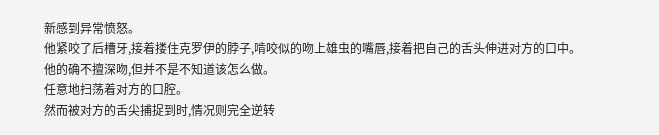新感到异常愤怒。
他紧咬了后槽牙,接着搂住克罗伊的脖子,啃咬似的吻上雄虫的嘴唇,接着把自己的舌头伸进对方的口中。
他的确不擅深吻,但并不是不知道该怎么做。
任意地扫荡着对方的口腔。
然而被对方的舌尖捕捉到时,情况则完全逆转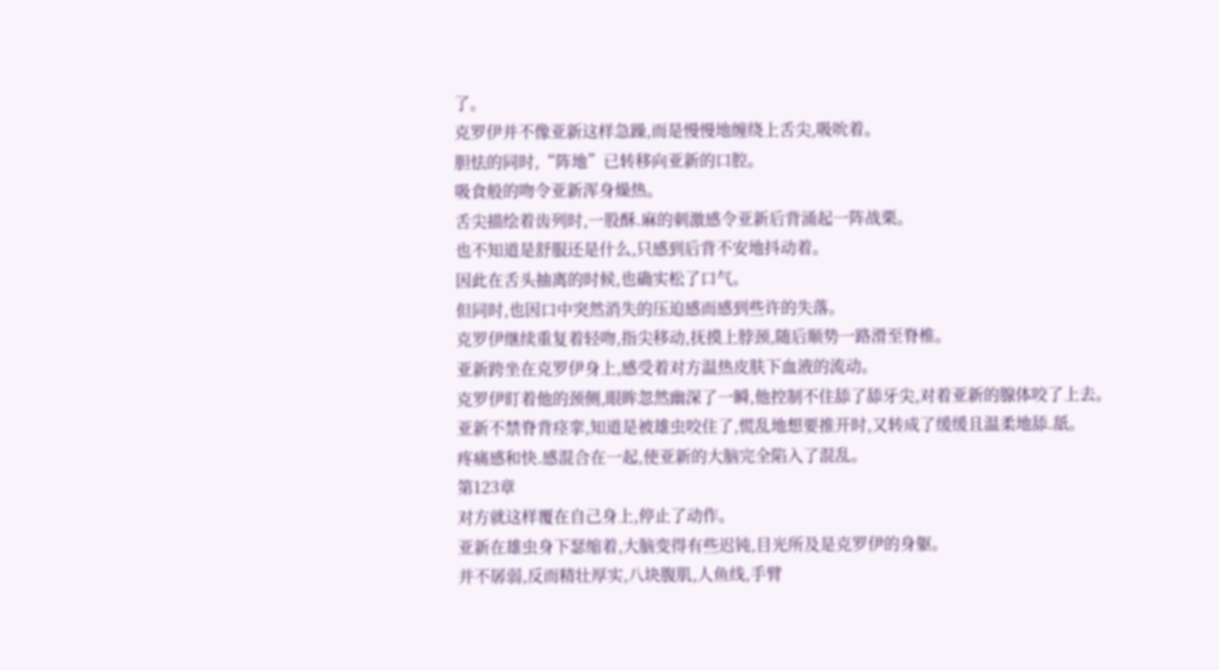了。
克罗伊并不像亚新这样急躁,而是慢慢地缠绕上舌尖,吸吮着。
胆怯的同时,“阵地”已转移向亚新的口腔。
吸食般的吻令亚新浑身燥热。
舌尖描绘着齿列时,一股酥.麻的刺激感令亚新后背涌起一阵战栗。
也不知道是舒服还是什么,只感到后背不安地抖动着。
因此在舌头抽离的时候,也确实松了口气。
但同时,也因口中突然消失的压迫感而感到些许的失落。
克罗伊继续重复着轻吻,指尖移动,抚摸上脖颈,随后顺势一路滑至脊椎。
亚新跨坐在克罗伊身上,感受着对方温热皮肤下血液的流动。
克罗伊盯着他的颈侧,眼眸忽然幽深了一瞬,他控制不住舔了舔牙尖,对着亚新的腺体咬了上去。
亚新不禁脊背痉挛,知道是被雄虫咬住了,慌乱地想要推开时,又转成了缓缓且温柔地舔.舐。
疼痛感和快.感混合在一起,使亚新的大脑完全陷入了混乱。
第123章
对方就这样覆在自己身上,停止了动作。
亚新在雄虫身下瑟缩着,大脑变得有些迟钝,目光所及是克罗伊的身躯。
并不孱弱,反而精壮厚实,八块腹肌,人鱼线,手臂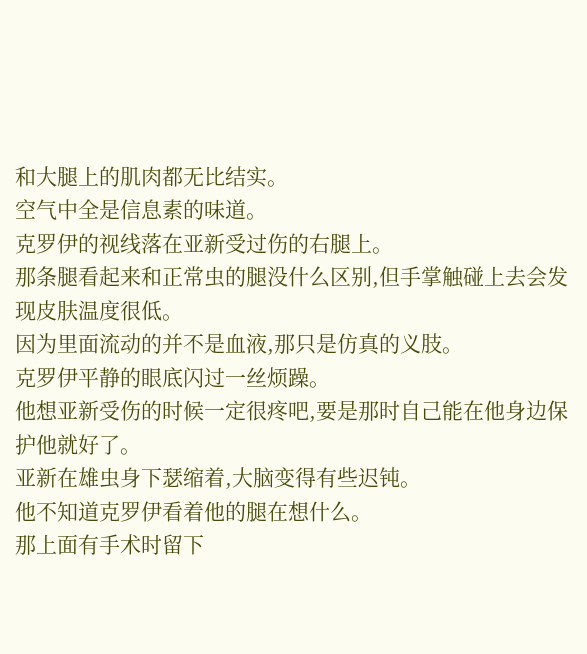和大腿上的肌肉都无比结实。
空气中全是信息素的味道。
克罗伊的视线落在亚新受过伤的右腿上。
那条腿看起来和正常虫的腿没什么区别,但手掌触碰上去会发现皮肤温度很低。
因为里面流动的并不是血液,那只是仿真的义肢。
克罗伊平静的眼底闪过一丝烦躁。
他想亚新受伤的时候一定很疼吧,要是那时自己能在他身边保护他就好了。
亚新在雄虫身下瑟缩着,大脑变得有些迟钝。
他不知道克罗伊看着他的腿在想什么。
那上面有手术时留下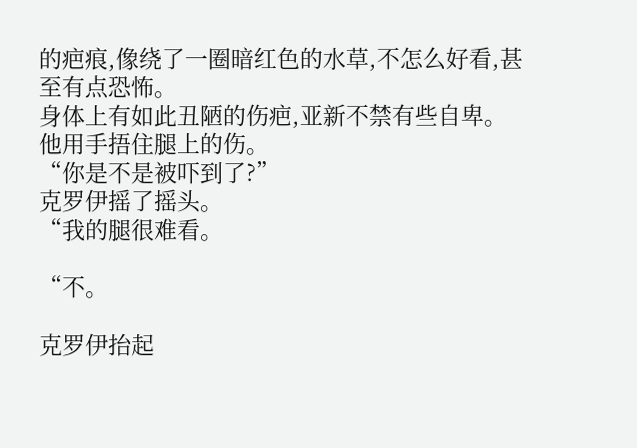的疤痕,像绕了一圈暗红色的水草,不怎么好看,甚至有点恐怖。
身体上有如此丑陋的伤疤,亚新不禁有些自卑。
他用手捂住腿上的伤。
“你是不是被吓到了?”
克罗伊摇了摇头。
“我的腿很难看。

“不。

克罗伊抬起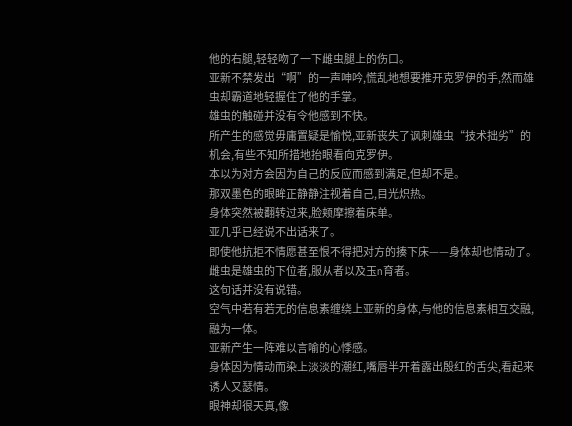他的右腿,轻轻吻了一下雌虫腿上的伤口。
亚新不禁发出“啊”的一声呻吟,慌乱地想要推开克罗伊的手,然而雄虫却霸道地轻握住了他的手掌。
雄虫的触碰并没有令他感到不快。
所产生的感觉毋庸置疑是愉悦,亚新丧失了讽刺雄虫“技术拙劣”的机会,有些不知所措地抬眼看向克罗伊。
本以为对方会因为自己的反应而感到满足,但却不是。
那双墨色的眼眸正静静注视着自己,目光炽热。
身体突然被翻转过来,脸颊摩擦着床单。
亚几乎已经说不出话来了。
即使他抗拒不情愿甚至恨不得把对方的揍下床——身体却也情动了。
雌虫是雄虫的下位者,服从者以及玉n育者。
这句话并没有说错。
空气中若有若无的信息素缠绕上亚新的身体,与他的信息素相互交融,融为一体。
亚新产生一阵难以言喻的心悸感。
身体因为情动而染上淡淡的潮红,嘴唇半开着露出殷红的舌尖,看起来诱人又瑟情。
眼神却很天真,像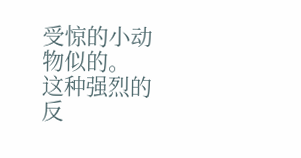受惊的小动物似的。
这种强烈的反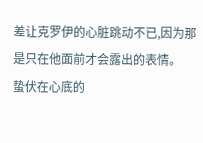差让克罗伊的心脏跳动不已,因为那是只在他面前才会露出的表情。
蛰伏在心底的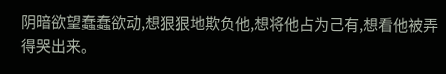阴暗欲望蠢蠢欲动,想狠狠地欺负他,想将他占为己有,想看他被弄得哭出来。